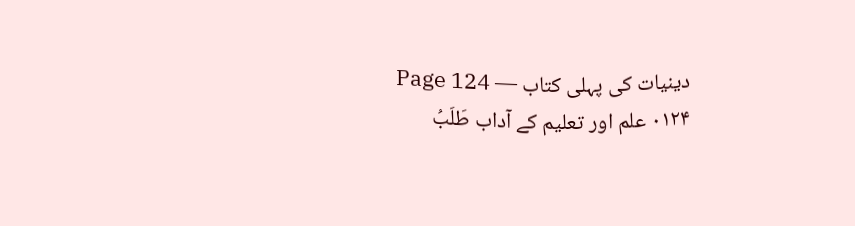دینیات کی پہلی کتاب — Page 124
۰۱۲۴ علم اور تعلیم کے آداب طَلَبُ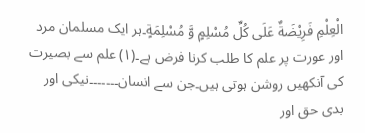الْعِلْمِ فَرِيْضَةٌ عَلَى كُلِّ مُسْلِمٍ وَّ مُسْلِمَةٍ۔ہر ایک مسلمان مرد اور عورت پر علم کا طلب کرنا فرض ہے۔(۱) علم سے بصیرت کی آنکھیں روشن ہوتی ہیں۔جن سے انسان۔۔۔۔۔۔۔نیکی اور بدی حق اور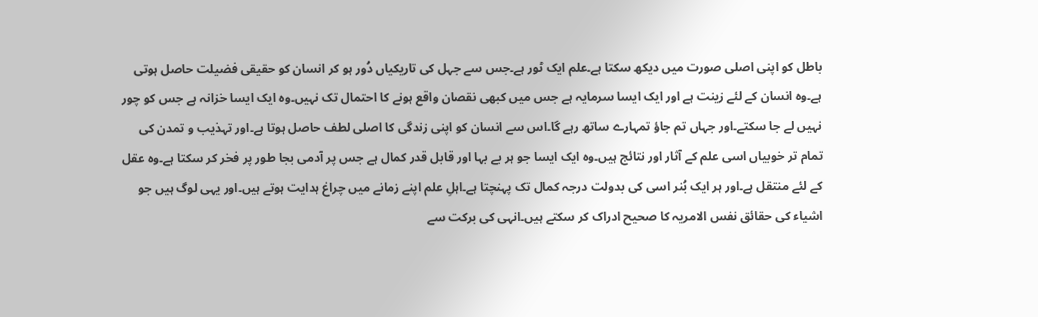باطل کو اپنی اصلی صورت میں دیکھ سکتا ہے۔علم ایک ٹور ہے۔جس سے جہل کی تاریکیاں دُور ہو کر انسان کو حقیقی فضیلت حاصل ہوتی ہے۔وہ انسان کے لئے زینت ہے اور ایک ایسا سرمایہ ہے جس میں کبھی نقصان واقع ہونے کا احتمال تک نہیں۔وہ ایک ایسا خزانہ ہے جس کو چور نہیں لے جا سکتے۔اور جہاں تم جاؤ تمہارے ساتھ رہے گا۔اس سے انسان کو اپنی زندگی کا اصلی لطف حاصل ہوتا ہے۔اور تہذیب و تمدن کی تمام تر خوبیاں اسی علم کے آثار اور نتائج ہیں۔وہ ایک ایسا جو ہر بے بہا اور قابل قدر کمال ہے جس پر آدمی بجا طور پر فخر کر سکتا ہے۔وہ عقل کے لئے منتقل ہے۔اور ہر ایک بُنر اسی کی بدولت درجہ کمال تک پہنچتا ہے۔اہلِ علم اپنے زمانے میں چراغ ہدایت ہوتے ہیں۔اور یہی لوگ ہیں جو اشیاء کی حقائق نفس الامریہ کا صحیح ادراک کر سکتے ہیں۔انہی کی برکت سے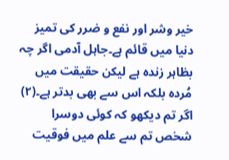خیر وشر اور نفع و ضرر کی تمیز دنیا میں قائم ہے۔جاہل آدمی اگر چہ بظاہر زندہ ہے لیکن حقیقت میں مُردہ بلکہ اس سے بھی بدتر ہے۔(۲) اگر تم دیکھو کہ کوئی دوسرا شخص تم سے علم میں فوقیت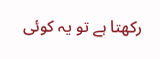رکھتا ہے تو یہ کوئی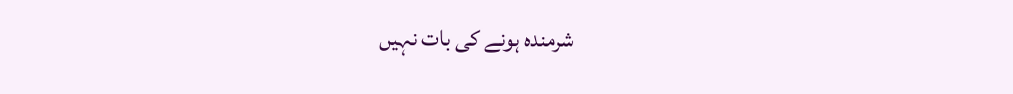شرمندہ ہونے کی بات نہیں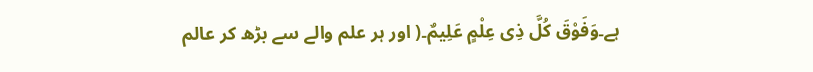ہے۔وَفَوْقَ كُلَّ ذِی عِلْمٍ عَلِیمٌ۔( اور ہر علم والے سے بڑھ کر عالم